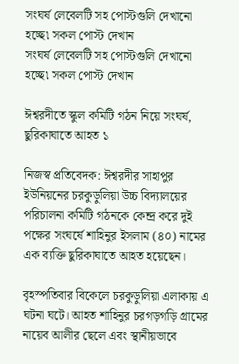সংঘর্ষ লেবেলটি সহ পোস্টগুলি দেখানো হচ্ছে৷ সকল পোস্ট দেখান
সংঘর্ষ লেবেলটি সহ পোস্টগুলি দেখানো হচ্ছে৷ সকল পোস্ট দেখান

ঈশ্বরদীতে স্কুল কমিটি গঠন নিয়ে সংঘর্ষ, ছুরিকাঘাতে আহত ১

নিজস্ব প্রতিবেদক: ঈশ্বরদীর সাহাপুর ইউনিয়নের চরকুড়ুলিয়া উচ্চ বিদ্যালয়ের পরিচালনা কমিটি গঠনকে কেন্দ্র করে দুই পক্ষের সংঘর্ষে শাহিনুর ইসলাম (৪০) নামের এক ব্যক্তি ছুরিকাঘাতে আহত হয়েছেন।

বৃহস্পতিবার বিকেলে চরকুড়ুলিয়া এলাকায় এ ঘটনা ঘটে। আহত শাহিনুর চরগড়গড়ি গ্রামের নায়েব আলীর ছেলে এবং স্থানীয়ভাবে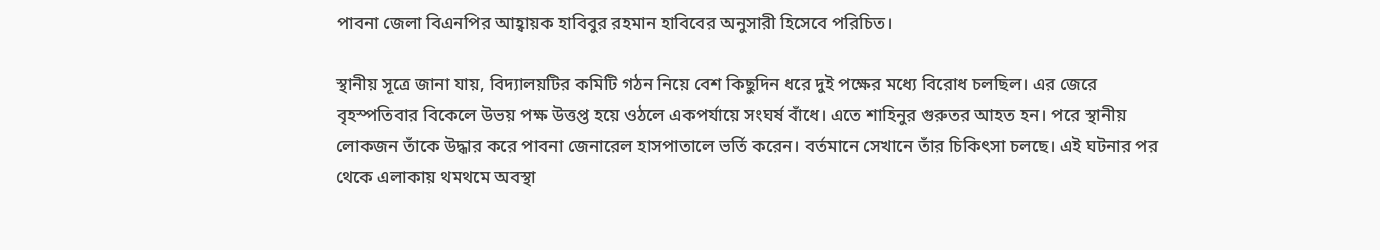পাবনা জেলা বিএনপির আহ্বায়ক হাবিবুর রহমান হাবিবের অনুসারী হিসেবে পরিচিত।

স্থানীয় সূত্রে জানা যায়, বিদ্যালয়টির কমিটি গঠন নিয়ে বেশ কিছুদিন ধরে দুই পক্ষের মধ্যে বিরোধ চলছিল। এর জেরে বৃহস্পতিবার বিকেলে উভয় পক্ষ উত্তপ্ত হয়ে ওঠলে একপর্যায়ে সংঘর্ষ বাঁধে। এতে শাহিনুর গুরুতর আহত হন। পরে স্থানীয় লোকজন তাঁকে উদ্ধার করে পাবনা জেনারেল হাসপাতালে ভর্তি করেন। বর্তমানে সেখানে তাঁর চিকিৎসা চলছে। এই ঘটনার পর থেকে এলাকায় থমথমে অবস্থা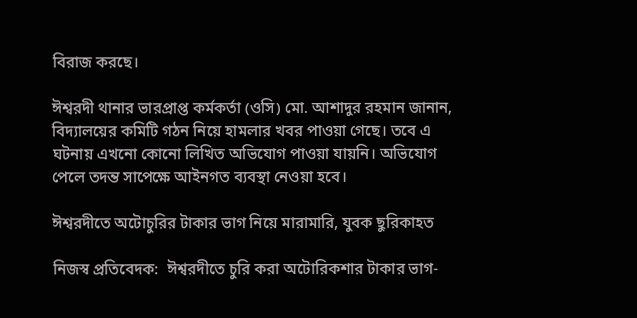বিরাজ করছে।

ঈশ্বরদী থানার ভারপ্রাপ্ত কর্মকর্তা (ওসি) মো. আশাদুর রহমান জানান, বিদ্যালয়ের কমিটি গঠন নিয়ে হামলার খবর পাওয়া গেছে। তবে এ ঘটনায় এখনো কোনো লিখিত অভিযোগ পাওয়া যায়নি। অভিযোগ পেলে তদন্ত সাপেক্ষে আইনগত ব্যবস্থা নেওয়া হবে।

ঈশ্বরদীতে অটোচুরির টাকার ভাগ নিয়ে মারামারি, যুবক ছুরিকাহত

নিজস্ব প্রতিবেদক:  ঈশ্বরদীতে চুরি করা অটোরিকশার টাকার ভাগ-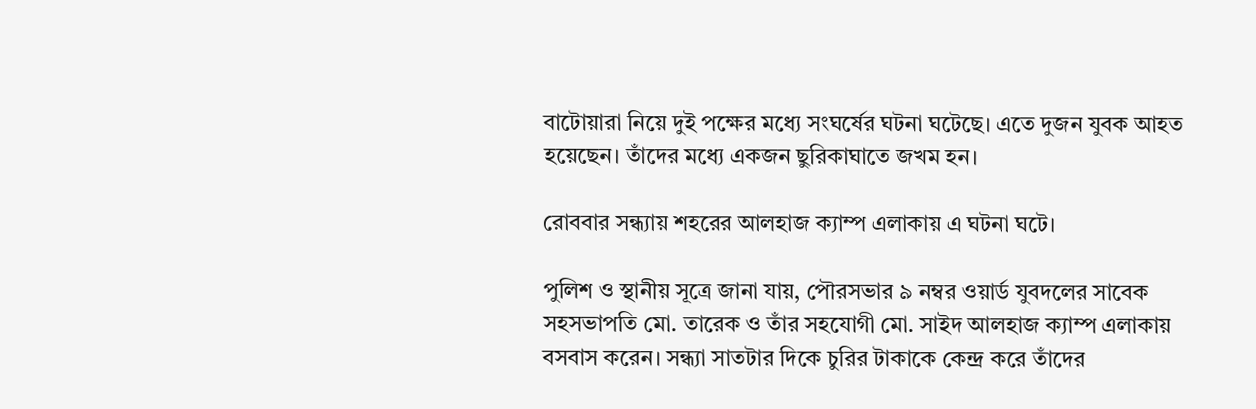বাটোয়ারা নিয়ে দুই পক্ষের মধ্যে সংঘর্ষের ঘটনা ঘটেছে। এতে দুজন যুবক আহত হয়েছেন। তাঁদের মধ্যে একজন ছুরিকাঘাতে জখম হন।

রোববার সন্ধ্যায় শহরের আলহাজ ক্যাম্প এলাকায় এ ঘটনা ঘটে।

পুলিশ ও স্থানীয় সূত্রে জানা যায়, পৌরসভার ৯ নম্বর ওয়ার্ড যুবদলের সাবেক সহসভাপতি মো. তারেক ও তাঁর সহযোগী মো. সাইদ আলহাজ ক্যাম্প এলাকায় বসবাস করেন। সন্ধ্যা সাতটার দিকে চুরির টাকাকে কেন্দ্র করে তাঁদের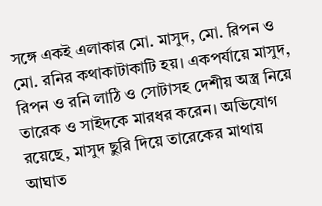সঙ্গে একই এলাকার মো. মাসুদ, মো. রিপন ও মো. রনির কথাকাটাকাটি হয়। একপর্যায়ে মাসুদ, রিপন ও রনি লাঠি ও সোটাসহ দেশীয় অস্ত্র নিয়ে তারেক ও সাইদকে মারধর করেন। অভিযোগ রয়েছে, মাসুদ ছুরি দিয়ে তারেকের মাথায় আঘাত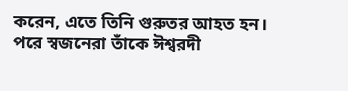করেন, এতে তিনি গুরুতর আহত হন। পরে স্বজনেরা তাঁকে ঈশ্বরদী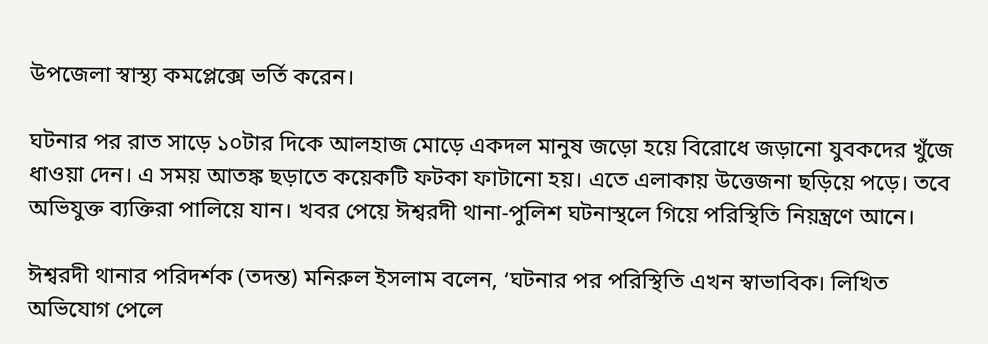উপজেলা স্বাস্থ্য কমপ্লেক্সে ভর্তি করেন।

ঘটনার পর রাত সাড়ে ১০টার দিকে আলহাজ মোড়ে একদল মানুষ জড়ো হয়ে বিরোধে জড়ানো যুবকদের খুঁজে ধাওয়া দেন। এ সময় আতঙ্ক ছড়াতে কয়েকটি ফটকা ফাটানো হয়। এতে এলাকায় উত্তেজনা ছড়িয়ে পড়ে। তবে অভিযুক্ত ব্যক্তিরা পালিয়ে যান। খবর পেয়ে ঈশ্বরদী থানা-পুলিশ ঘটনাস্থলে গিয়ে পরিস্থিতি নিয়ন্ত্রণে আনে।

ঈশ্বরদী থানার পরিদর্শক (তদন্ত) মনিরুল ইসলাম বলেন, ‘ঘটনার পর পরিস্থিতি এখন স্বাভাবিক। লিখিত অভিযোগ পেলে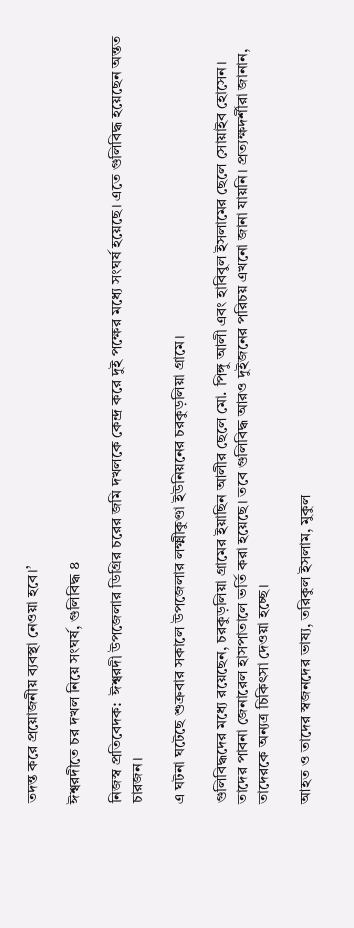তদন্ত করে প্রয়োজনীয় ব্যবস্থা নেওয়া হবে।’

ঈশ্বরদীতে চর দখল নিয়ে সংঘর্ষ, গুলিবিদ্ধ ৪

নিজস্ব প্রতিবেদক:  ঈশ্বরদী উপজেলার ডিগ্রির চরের জমি দখলকে কেন্দ্র করে দুই পক্ষের মধ্যে সংঘর্ষ হয়েছে। এতে গুলিবিদ্ধ হয়েছেন অন্তত চারজন।

এ ঘটনা ঘটেছে শুক্রবার সকালে উপজেলার লক্ষ্মীকুণ্ডা ইউনিয়নের চরকুড়লিয়া গ্রামে।

গুলিবিদ্ধদের মধ্যে রয়েছেন, চরকুড়লিয়া গ্রামের ইয়াছিন আলীর ছেলে মো. পিঙ্গু আলী এবং হাবিবুল ইসলামের ছেলে সোয়াইব হোসেন। তাদের পাবনা জেনারেল হাসপাতালে ভর্তি করা হয়েছে। তবে গুলিবিদ্ধ আরও দুইজনের পরিচয় এখনো জানা যায়নি। প্রত্যক্ষদর্শীরা জানান, তাদেরকে অন্যত্র চিকিৎসা দেওয়া হচ্ছে।

আহত ও তাদের স্বজনদের ভাষ্য, তরিকুল ইসলাম, মুকুল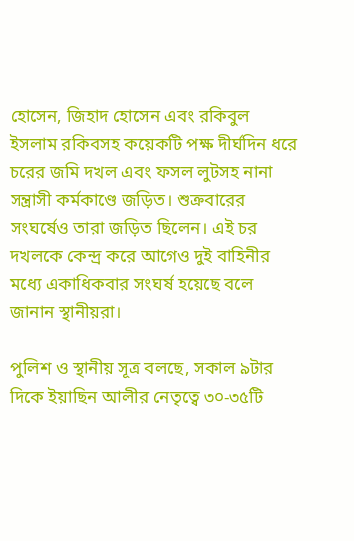হোসেন, জিহাদ হোসেন এবং রকিবুল ইসলাম রকিবসহ কয়েকটি পক্ষ দীর্ঘদিন ধরে চরের জমি দখল এবং ফসল লুটসহ নানা সন্ত্রাসী কর্মকাণ্ডে জড়িত। শুক্রবারের সংঘর্ষেও তারা জড়িত ছিলেন। এই চর দখলকে কেন্দ্র করে আগেও দুই বাহিনীর মধ্যে একাধিকবার সংঘর্ষ হয়েছে বলে জানান স্থানীয়রা।

পুলিশ ও স্থানীয় সূত্র বলছে, সকাল ৯টার দিকে ইয়াছিন আলীর নেতৃত্বে ৩০-৩৫টি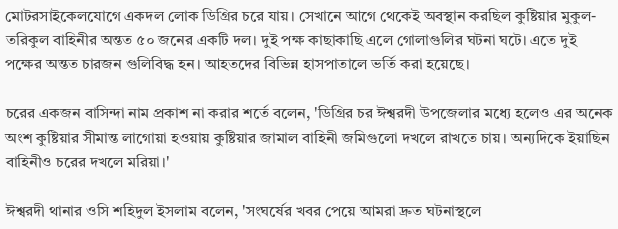মোটরসাইকেলযোগে একদল লোক ডিগ্রির চরে যায়। সেখানে আগে থেকেই অবস্থান করছিল কুষ্টিয়ার মুকুল-তরিকুল বাহিনীর অন্তত ৫০ জনের একটি দল। দুই পক্ষ কাছাকাছি এলে গোলাগুলির ঘটনা ঘটে। এতে দুই পক্ষের অন্তত চারজন গুলিবিদ্ধ হন। আহতদের বিভিন্ন হাসপাতালে ভর্তি করা হয়েছে।

চরের একজন বাসিন্দা নাম প্রকাশ না করার শর্তে বলেন, 'ডিগ্রির চর ঈশ্বরদী উপজেলার মধ্যে হলেও এর অনেক অংশ কুষ্টিয়ার সীমান্ত লাগোয়া হওয়ায় কুষ্টিয়ার জামাল বাহিনী জমিগুলো দখলে রাখতে চায়। অন্যদিকে ইয়াছিন বাহিনীও চরের দখলে মরিয়া।'

ঈশ্বরদী থানার ওসি শহিদুল ইসলাম বলেন, 'সংঘর্ষের খবর পেয়ে আমরা দ্রুত ঘটনাস্থলে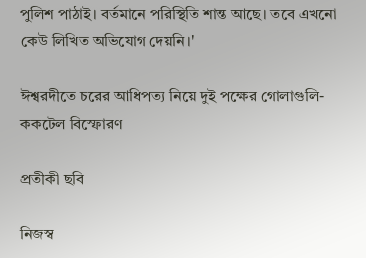পুলিশ পাঠাই। বর্তমানে পরিস্থিতি শান্ত আছে। তবে এখনো কেউ লিখিত অভিযোগ দেয়নি।'

ঈশ্বরদীতে চরের আধিপত্য নিয়ে দুই পক্ষের গোলাগুলি-ককটেল বিস্ফোরণ

প্রতীকী ছবি

নিজস্ব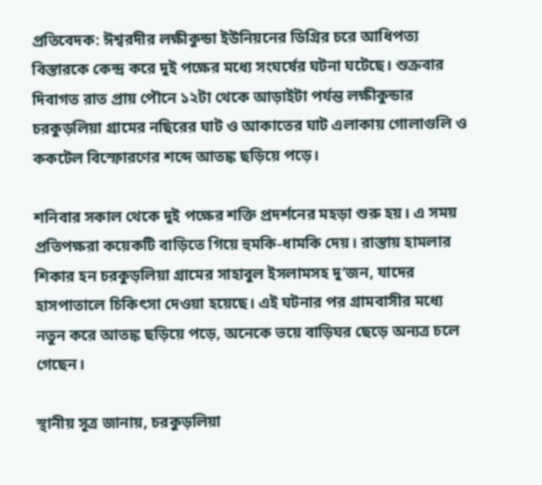প্রতিবেদক: ঈশ্বরদীর লক্ষীকুন্ডা ইউনিয়নের ডিগ্রির চরে আধিপত্য বিস্তারকে কেন্দ্র করে দুই পক্ষের মধ্যে সংঘর্ষের ঘটনা ঘটেছে। শুক্রবার দিবাগত রাত প্রায় পৌনে ১২টা থেকে আড়াইটা পর্যন্ত লক্ষীকুন্ডার চরকুড়লিয়া গ্রামের নছিরের ঘাট ও আকাতের ঘাট এলাকায় গোলাগুলি ও ককটেল বিস্ফোরণের শব্দে আতঙ্ক ছড়িয়ে পড়ে।

শনিবার সকাল থেকে দুই পক্ষের শক্তি প্রদর্শনের মহড়া শুরু হয়। এ সময় প্রতিপক্ষরা কয়েকটি বাড়িতে গিয়ে হুমকি-ধামকি দেয়। রাস্তায় হামলার শিকার হন চরকুড়লিয়া গ্রামের সাহাবুল ইসলামসহ দু’জন, যাদের হাসপাতালে চিকিৎসা দেওয়া হয়েছে। এই ঘটনার পর গ্রামবাসীর মধ্যে নতুন করে আতঙ্ক ছড়িয়ে পড়ে, অনেকে ভয়ে বাড়িঘর ছেড়ে অন্যত্র চলে গেছেন।

স্থানীয় সূত্র জানায়, চরকুড়লিয়া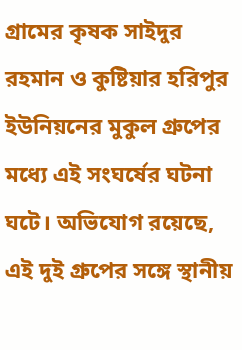গ্রামের কৃষক সাইদুর রহমান ও কুষ্টিয়ার হরিপুর ইউনিয়নের মুকুল গ্রুপের মধ্যে এই সংঘর্ষের ঘটনা ঘটে। অভিযোগ রয়েছে, এই দুই গ্রুপের সঙ্গে স্থানীয়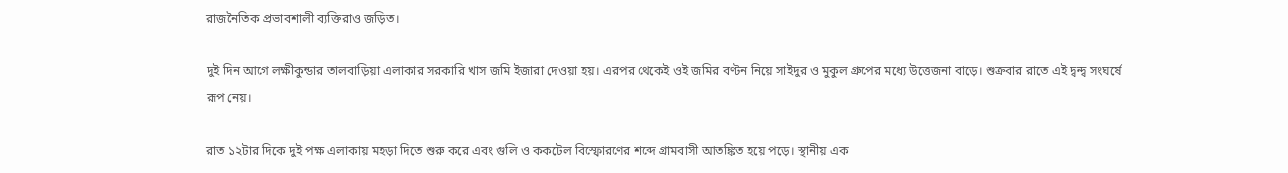রাজনৈতিক প্রভাবশালী ব্যক্তিরাও জড়িত।

দুই দিন আগে লক্ষীকুন্ডার তালবাড়িয়া এলাকার সরকারি খাস জমি ইজারা দেওয়া হয়। এরপর থেকেই ওই জমির বণ্টন নিয়ে সাইদুর ও মুকুল গ্রুপের মধ্যে উত্তেজনা বাড়ে। শুক্রবার রাতে এই দ্বন্দ্ব সংঘর্ষে রূপ নেয়।

রাত ১২টার দিকে দুই পক্ষ এলাকায় মহড়া দিতে শুরু করে এবং গুলি ও ককটেল বিস্ফোরণের শব্দে গ্রামবাসী আতঙ্কিত হয়ে পড়ে। স্থানীয় এক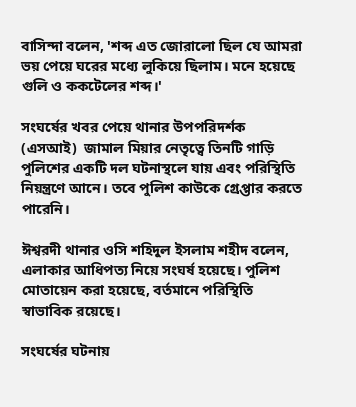বাসিন্দা বলেন, 'শব্দ এত জোরালো ছিল যে আমরা ভয় পেয়ে ঘরের মধ্যে লুকিয়ে ছিলাম। মনে হয়েছে গুলি ও ককটেলের শব্দ।'

সংঘর্ষের খবর পেয়ে থানার উপপরিদর্শক (এসআই)  জামাল মিয়ার নেতৃত্বে তিনটি গাড়ি পুলিশের একটি দল ঘটনাস্থলে যায় এবং পরিস্থিতি নিয়ন্ত্রণে আনে। তবে পুলিশ কাউকে গ্রেপ্তার করতে পারেনি।

ঈশ্বরদী থানার ওসি শহিদুল ইসলাম শহীদ বলেন, এলাকার আধিপত্য নিয়ে সংঘর্ষ হয়েছে। পুলিশ মোতায়েন করা হয়েছে, বর্তমানে পরিস্থিতি স্বাভাবিক রয়েছে।

সংঘর্ষের ঘটনায়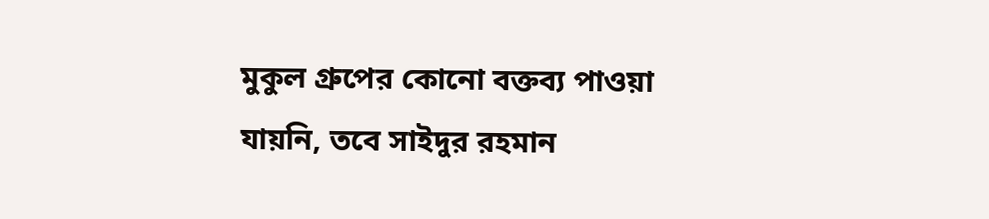মুকুল গ্রুপের কোনো বক্তব্য পাওয়া যায়নি, তবে সাইদুর রহমান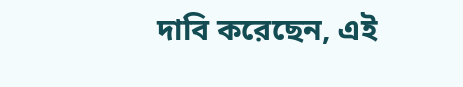দাবি করেছেন, এই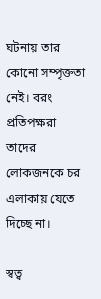ঘটনায় তার কোনো সম্পৃক্ততা নেই। বরং প্রতিপক্ষরা তাদের লোকজনকে চর এলাকায় যেতে দিচ্ছে না।

স্বত্ব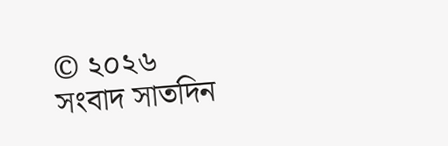© ২০২৬ সংবাদ সাতদিন